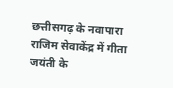छत्तीसगढ़ के नवापारा राजिम सेवाकेंद्र में गीता जयंती के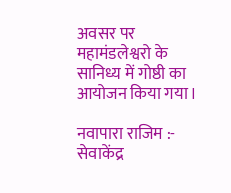अवसर पर महामंडलेश्वरो के सानिध्य में गोष्ठी का आयोजन किया गया।

नवापारा राजिम :-  सेवाकेंद्र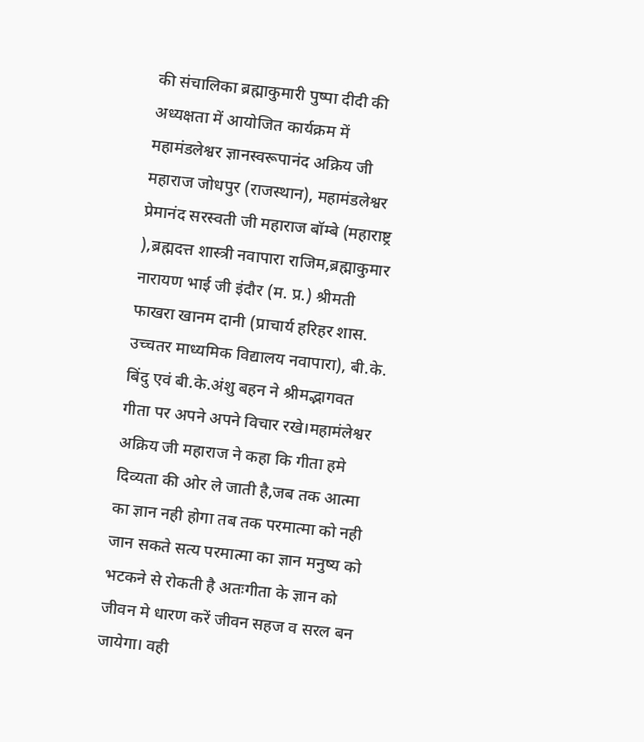की संचालिका ब्रह्माकुमारी पुष्पा दीदी की अध्यक्षता में आयोजित कार्यक्रम में महामंडलेश्वर ज्ञानस्वरूपानंद अक्रिय जी महाराज जोधपुर (राजस्थान), महामंडलेश्वर प्रेमानंद सरस्वती जी महाराज बॉम्बे (महाराष्ट्र ),ब्रह्मदत्त शास्त्री नवापारा राजिम,ब्रह्माकुमार नारायण भाई जी इंदौर (म. प्र.) श्रीमती फाखरा खानम दानी (प्राचार्य हरिहर शास. उच्चतर माध्यमिक विद्यालय नवापारा), बी.के. बिंदु एवं बी.के.अंशु बहन ने श्रीमद्भागवत गीता पर अपने अपने विचार रखे।महामंलेश्वर अक्रिय जी महाराज ने कहा कि गीता हमे दिव्यता की ओर ले जाती है,जब तक आत्मा का ज्ञान नही होगा तब तक परमात्मा को नही जान सकते सत्य परमात्मा का ज्ञान मनुष्य को भटकने से रोकती है अतःगीता के ज्ञान को जीवन मे धारण करें जीवन सहज व सरल बन जायेगा। वही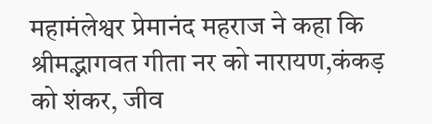महामंलेश्वर प्रेमानंद महराज ने कहा कि श्रीमद्भागवत गीता नर को नारायण,कंकड़ को शंकर, जीव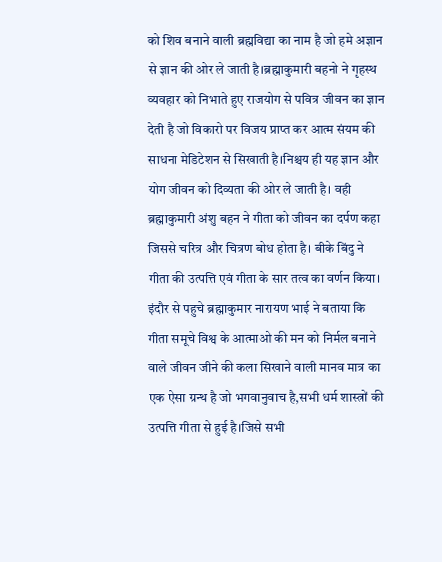को शिव बनाने वाली ब्रह्मविद्या का नाम है जो हमे अज्ञान से ज्ञान की ओर ले जाती है।ब्रह्माकुमारी बहनो ने गृहस्थ व्यवहार को निभाते हुए राजयोग से पवित्र जीवन का ज्ञान देती है जो विकारो पर विजय प्राप्त कर आत्म संयम की साधना मेडिटेशन से सिखाती है।निश्चय ही यह ज्ञान और योग जीवन को दिव्यता की ओर ले जाती है। वही ब्रह्माकुमारी अंशु बहन ने गीता को जीवन का दर्पण कहा जिससे चरित्र और चित्रण बोध होता है। बीके बिंदु ने गीता की उत्पत्ति एवं गीता के सार तत्व का वर्णन किया। इंदौर से पहुचे ब्रह्माकुमार नारायण भाई ने बताया कि गीता समूचे विश्व के आत्माओ की मन को निर्मल बनाने वाले जीवन जीने की कला सिखाने वाली मानव मात्र का एक ऐसा ग्रन्थ है जो भगवानुवाच है,सभी धर्म शास्त्रों की उत्पत्ति गीता से हुई है।जिसे सभी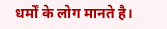धर्मों के लोग मानते है।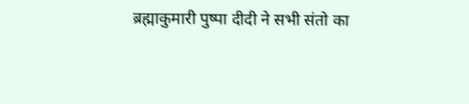ब्रह्माकुमारी पुष्पा दीदी ने सभी संतो का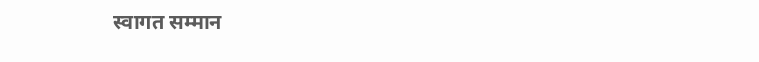स्वागत सम्मान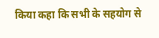किया कहा कि सभी के सहयोग से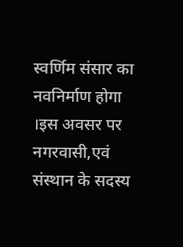स्वर्णिम संसार का नवनिर्माण होगा ।इस अवसर पर नगरवासी,एवं संस्थान के सदस्य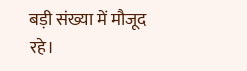बड़ी संख्या में मौजूद रहे।